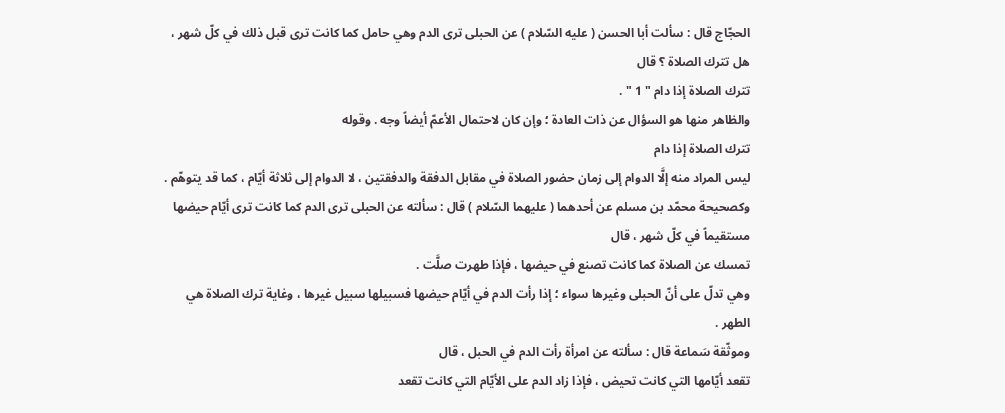الحجّاج قال : سألت أبا الحسن ( عليه السّلام ) عن الحبلى ترى الدم وهي حامل كما كانت ترى قبل ذلك في كلّ شهر ، هل تترك الصلاة ؟ قال
تترك الصلاة إذا دام " 1 " .
والظاهر منها هو السؤال عن ذات العادة ؛ وإن كان لاحتمال الأعمّ أيضاً وجه . وقوله
تترك الصلاة إذا دام
ليس المراد منه إلَّا الدوام إلى زمان حضور الصلاة في مقابل الدفقة والدفقتين ، لا الدوام إلى ثلاثة أيّام ، كما قد يتوهّم .
وكصحيحة محمّد بن مسلم عن أحدهما ( عليهما السّلام ) قال : سألته عن الحبلى ترى الدم كما كانت ترى أيّام حيضها مستقيماً في كلّ شهر ، قال
تمسك عن الصلاة كما كانت تصنع في حيضها ، فإذا طهرت صلَّت .
وهي تدلّ على أنّ الحبلى وغيرها سواء ؛ إذا رأت الدم في أيّام حيضها فسبيلها سبيل غيرها ، وغاية ترك الصلاة هي الطهر .
وموثّقة سَماعة قال : سألته عن امرأة رأت الدم في الحبل ، قال
تقعد أيّامها التي كانت تحيض ، فإذا زاد الدم على الأيّام التي كانت تقعد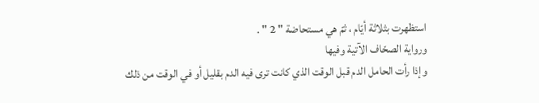استظهرت بثلاثة أيّام ، ثمّ هي مستحاضة " 2 " .
ورواية الصحّاف الآتية وفيها
وإذا رأت الحامل الدم قبل الوقت الذي كانت ترى فيه الدم بقليل أو في الوقت من ذلك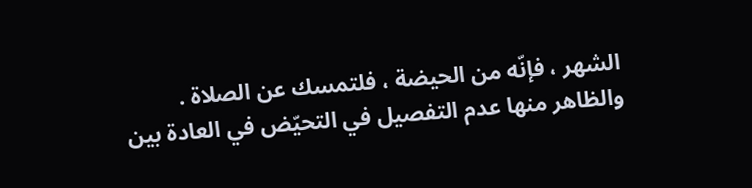الشهر ، فإنّه من الحيضة ، فلتمسك عن الصلاة .
والظاهر منها عدم التفصيل في التحيّض في العادة بين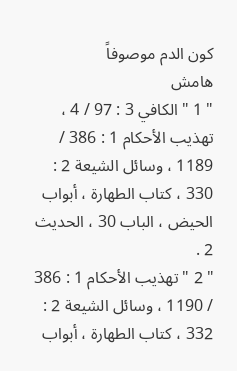كون الدم موصوفاً
هامش
" 1 " الكافي 3 : 97 / 4 ، تهذيب الأحكام 1 : 386 / 1189 ، وسائل الشيعة 2 : 330 ، كتاب الطهارة ، أبواب الحيض ، الباب 30 ، الحديث 2 .
" 2 " تهذيب الأحكام 1 : 386 / 1190 ، وسائل الشيعة 2 : 332 ، كتاب الطهارة ، أبواب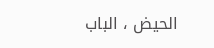الحيض ، الباب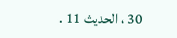30 ، الحديث 11 .